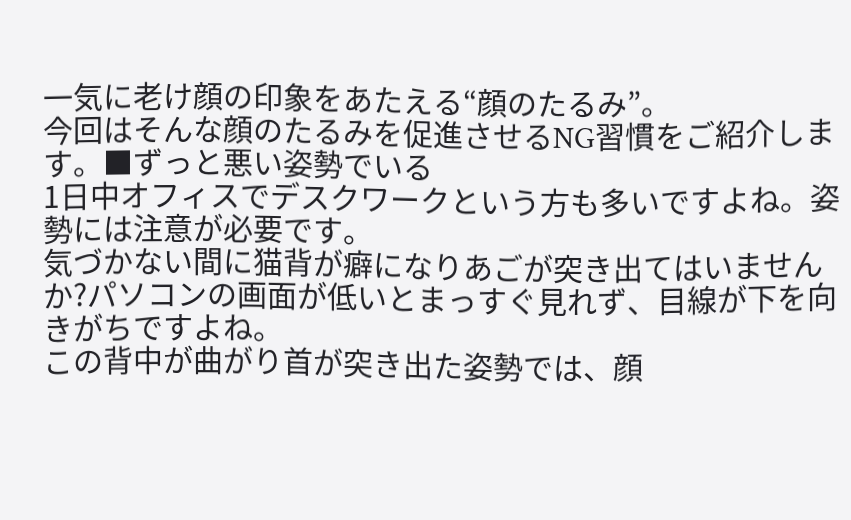一気に老け顔の印象をあたえる“顔のたるみ”。
今回はそんな顔のたるみを促進させるNG習慣をご紹介します。■ずっと悪い姿勢でいる
1日中オフィスでデスクワークという方も多いですよね。姿勢には注意が必要です。
気づかない間に猫背が癖になりあごが突き出てはいませんか?パソコンの画面が低いとまっすぐ見れず、目線が下を向きがちですよね。
この背中が曲がり首が突き出た姿勢では、顔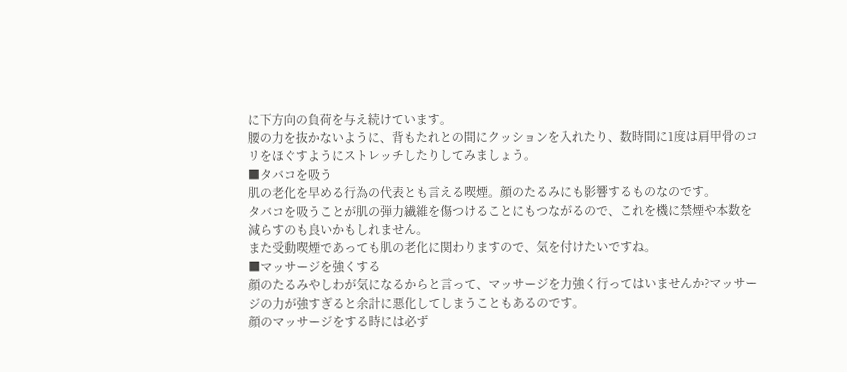に下方向の負荷を与え続けています。
腰の力を抜かないように、背もたれとの間にクッションを入れたり、数時間に1度は肩甲骨のコリをほぐすようにストレッチしたりしてみましょう。
■タバコを吸う
肌の老化を早める行為の代表とも言える喫煙。顔のたるみにも影響するものなのです。
タバコを吸うことが肌の弾力繊維を傷つけることにもつながるので、これを機に禁煙や本数を減らすのも良いかもしれません。
また受動喫煙であっても肌の老化に関わりますので、気を付けたいですね。
■マッサージを強くする
顔のたるみやしわが気になるからと言って、マッサージを力強く行ってはいませんか?マッサージの力が強すぎると余計に悪化してしまうこともあるのです。
顔のマッサージをする時には必ず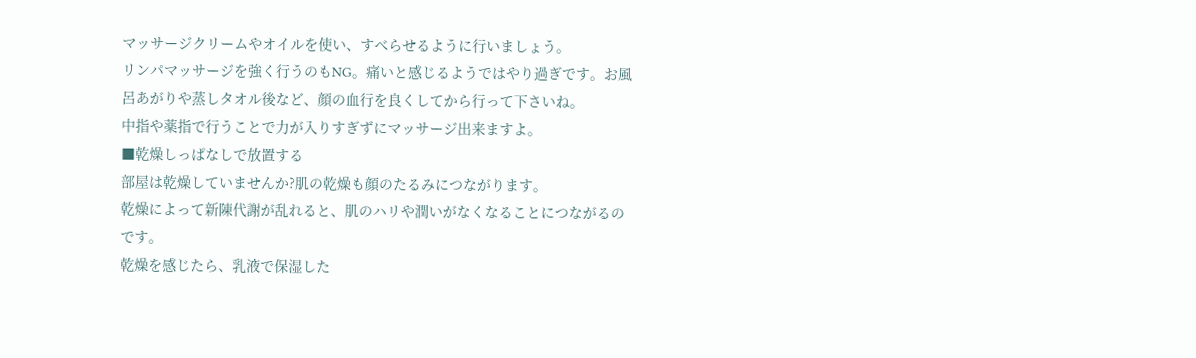マッサージクリームやオイルを使い、すべらせるように行いましょう。
リンパマッサージを強く行うのもNG。痛いと感じるようではやり過ぎです。お風呂あがりや蒸しタオル後など、顔の血行を良くしてから行って下さいね。
中指や薬指で行うことで力が入りすぎずにマッサージ出来ますよ。
■乾燥しっぱなしで放置する
部屋は乾燥していませんか?肌の乾燥も顔のたるみにつながります。
乾燥によって新陳代謝が乱れると、肌のハリや潤いがなくなることにつながるのです。
乾燥を感じたら、乳液で保湿した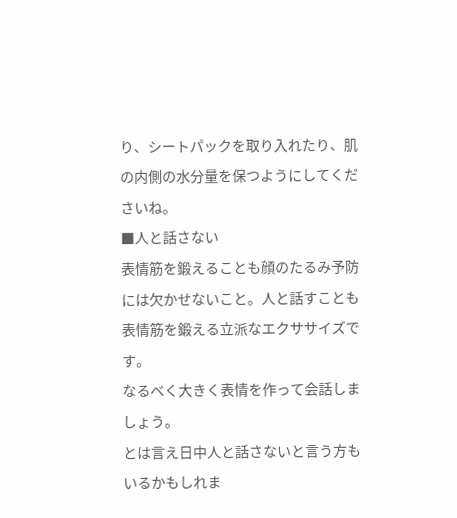り、シートパックを取り入れたり、肌の内側の水分量を保つようにしてくださいね。
■人と話さない
表情筋を鍛えることも顔のたるみ予防には欠かせないこと。人と話すことも表情筋を鍛える立派なエクササイズです。
なるべく大きく表情を作って会話しましょう。
とは言え日中人と話さないと言う方もいるかもしれま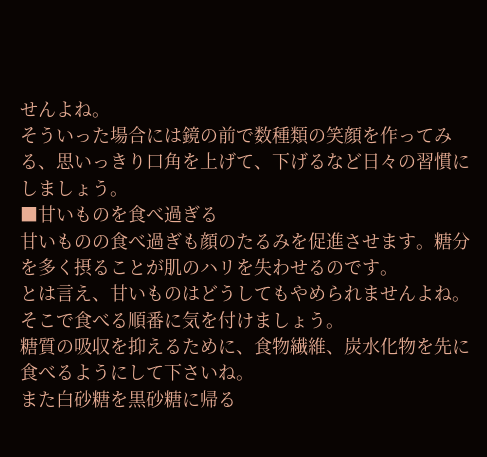せんよね。
そういった場合には鏡の前で数種類の笑顔を作ってみる、思いっきり口角を上げて、下げるなど日々の習慣にしましょう。
■甘いものを食べ過ぎる
甘いものの食べ過ぎも顔のたるみを促進させます。糖分を多く摂ることが肌のハリを失わせるのです。
とは言え、甘いものはどうしてもやめられませんよね。そこで食べる順番に気を付けましょう。
糖質の吸収を抑えるために、食物繊維、炭水化物を先に食べるようにして下さいね。
また白砂糖を黒砂糖に帰る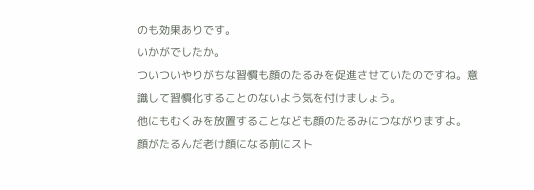のも効果ありです。
いかがでしたか。
ついついやりがちな習慣も顔のたるみを促進させていたのですね。意識して習慣化することのないよう気を付けましょう。
他にもむくみを放置することなども顔のたるみにつながりますよ。
顔がたるんだ老け顔になる前にスト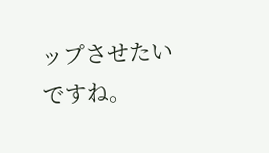ップさせたいですね。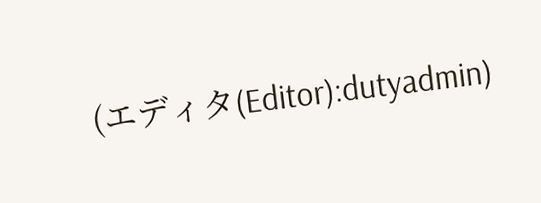(エディタ(Editor):dutyadmin)